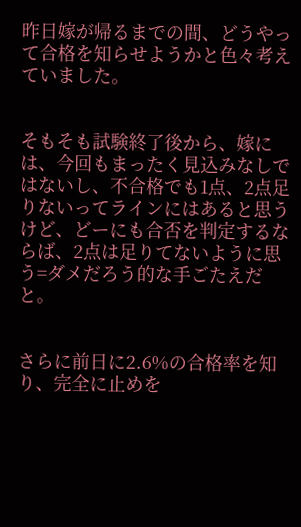昨日嫁が帰るまでの間、どうやって合格を知らせようかと色々考えていました。


そもそも試験終了後から、嫁には、今回もまったく見込みなしではないし、不合格でも1点、2点足りないってラインにはあると思うけど、どーにも合否を判定するならば、2点は足りてないように思う=ダメだろう的な手ごたえだと。


さらに前日に2.6%の合格率を知り、完全に止めを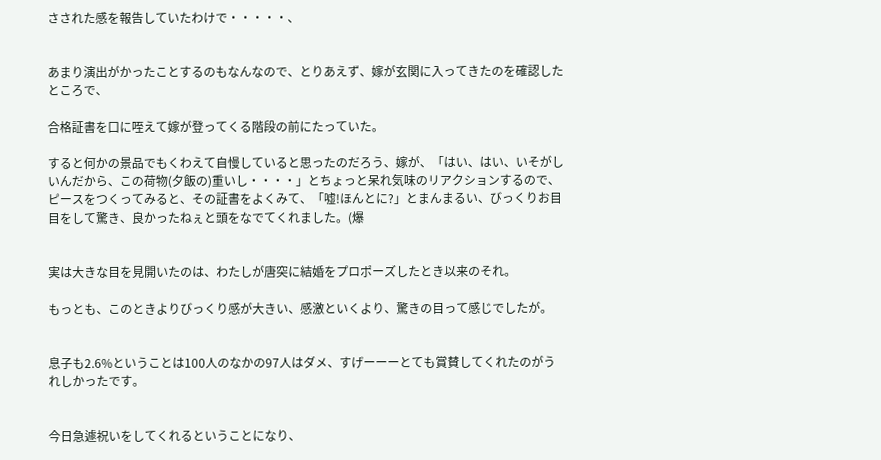さされた感を報告していたわけで・・・・・、


あまり演出がかったことするのもなんなので、とりあえず、嫁が玄関に入ってきたのを確認したところで、

合格証書を口に咥えて嫁が登ってくる階段の前にたっていた。

すると何かの景品でもくわえて自慢していると思ったのだろう、嫁が、「はい、はい、いそがしいんだから、この荷物(夕飯の)重いし・・・・」とちょっと呆れ気味のリアクションするので、ピースをつくってみると、その証書をよくみて、「嘘!ほんとに?」とまんまるい、びっくりお目目をして驚き、良かったねぇと頭をなでてくれました。(爆


実は大きな目を見開いたのは、わたしが唐突に結婚をプロポーズしたとき以来のそれ。

もっとも、このときよりびっくり感が大きい、感激といくより、驚きの目って感じでしたが。


息子も2.6%ということは100人のなかの97人はダメ、すげーーーとても賞賛してくれたのがうれしかったです。


今日急遽祝いをしてくれるということになり、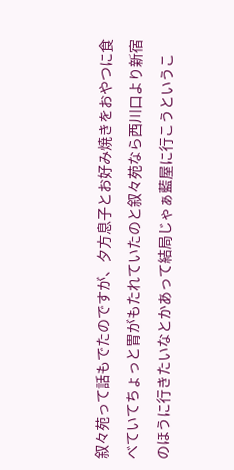叙々苑って話もでたのですが、夕方息子とお好み焼きをおやつに食べていてちょっと胃がもたれていたのと叙々苑なら西川口より新宿のほうに行きたいなとかあって結局じゃぁ藍屋に行こうというこ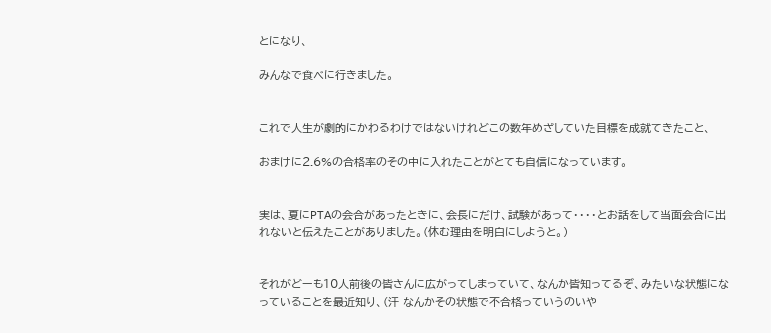とになり、

みんなで食べに行きました。


これで人生が劇的にかわるわけではないけれどこの数年めざしていた目標を成就てきたこと、

おまけに2.6%の合格率のその中に入れたことがとても自信になっています。


実は、夏にPTAの会合があったときに、会長にだけ、試験があって・・・・とお話をして当面会合に出れないと伝えたことがありました。(休む理由を明白にしようと。)


それがどーも10人前後の皆さんに広がってしまっていて、なんか皆知ってるぞ、みたいな状態になっていることを最近知り、(汗 なんかその状態で不合格っていうのいや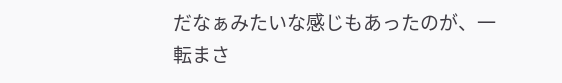だなぁみたいな感じもあったのが、一転まさ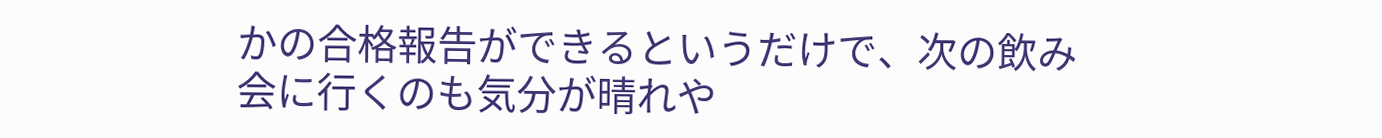かの合格報告ができるというだけで、次の飲み会に行くのも気分が晴れや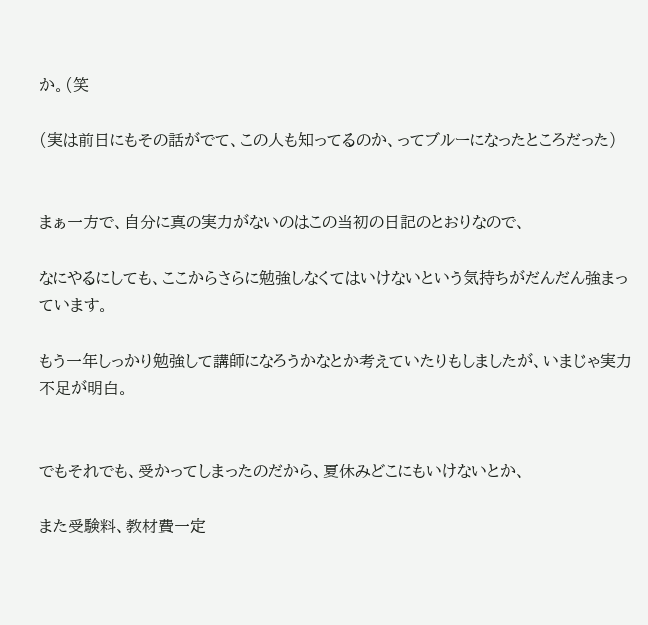か。(笑

(実は前日にもその話がでて、この人も知ってるのか、ってブルーになったところだった)


まぁ一方で、自分に真の実力がないのはこの当初の日記のとおりなので、

なにやるにしても、ここからさらに勉強しなくてはいけないという気持ちがだんだん強まっています。

もう一年しっかり勉強して講師になろうかなとか考えていたりもしましたが、いまじゃ実力不足が明白。


でもそれでも、受かってしまったのだから、夏休みどこにもいけないとか、

また受験料、教材費一定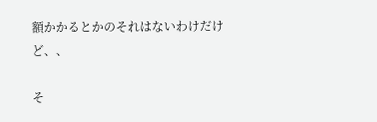額かかるとかのそれはないわけだけど、、

そ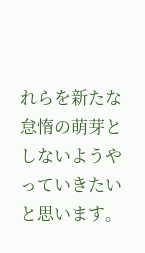れらを新たな怠惰の萌芽としないようやっていきたいと思います。